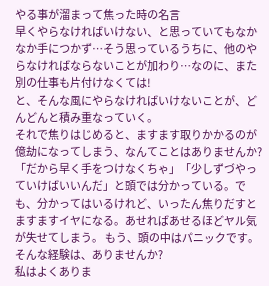やる事が溜まって焦った時の名言
早くやらなければいけない、と思っていてもなかなか手につかず…そう思っているうちに、他のやらなければならないことが加わり…なのに、また別の仕事も片付けなくては!
と、そんな風にやらなければいけないことが、どんどんと積み重なっていく。
それで焦りはじめると、ますます取りかかるのが億劫になってしまう、なんてことはありませんか?
「だから早く手をつけなくちゃ」「少しずづやっていけばいいんだ」と頭では分かっている。でも、分かってはいるけれど、いったん焦りだすとますますイヤになる。あせればあせるほどヤル気が失せてしまう。 もう、頭の中はパニックです。
そんな経験は、ありませんか?
私はよくありま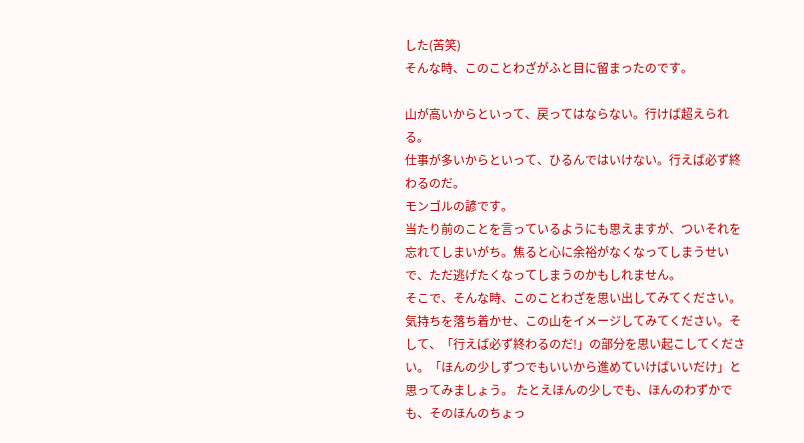した(苦笑)
そんな時、このことわざがふと目に留まったのです。

山が高いからといって、戻ってはならない。行けば超えられる。
仕事が多いからといって、ひるんではいけない。行えば必ず終わるのだ。
モンゴルの諺です。
当たり前のことを言っているようにも思えますが、ついそれを忘れてしまいがち。焦ると心に余裕がなくなってしまうせいで、ただ逃げたくなってしまうのかもしれません。
そこで、そんな時、このことわざを思い出してみてください。
気持ちを落ち着かせ、この山をイメージしてみてください。そして、「行えば必ず終わるのだ!」の部分を思い起こしてください。「ほんの少しずつでもいいから進めていけばいいだけ」と思ってみましょう。 たとえほんの少しでも、ほんのわずかでも、そのほんのちょっ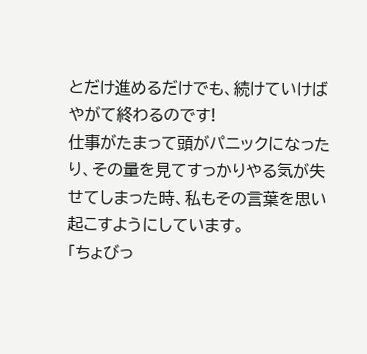とだけ進めるだけでも、続けていけばやがて終わるのです!
仕事がたまって頭がパニックになったり、その量を見てすっかりやる気が失せてしまった時、私もその言葉を思い起こすようにしています。
「ちょびっ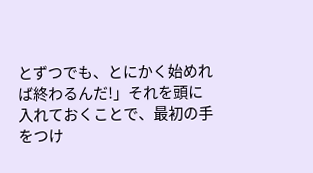とずつでも、とにかく始めれば終わるんだ!」それを頭に入れておくことで、最初の手をつけ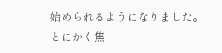始められるようになりました。
とにかく焦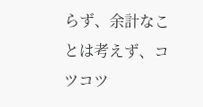らず、余計なことは考えず、コツコツ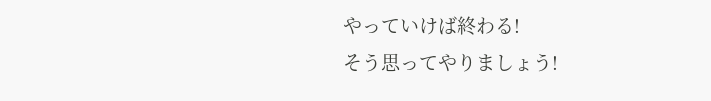やっていけば終わる!
そう思ってやりましょう!